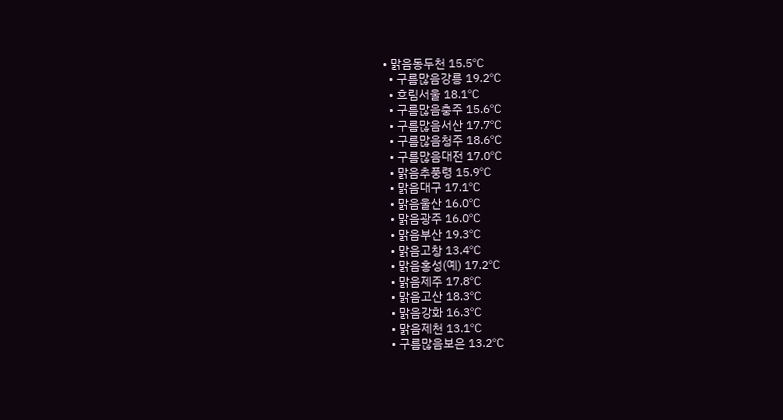• 맑음동두천 15.5℃
  • 구름많음강릉 19.2℃
  • 흐림서울 18.1℃
  • 구름많음충주 15.6℃
  • 구름많음서산 17.7℃
  • 구름많음청주 18.6℃
  • 구름많음대전 17.0℃
  • 맑음추풍령 15.9℃
  • 맑음대구 17.1℃
  • 맑음울산 16.0℃
  • 맑음광주 16.0℃
  • 맑음부산 19.3℃
  • 맑음고창 13.4℃
  • 맑음홍성(예) 17.2℃
  • 맑음제주 17.8℃
  • 맑음고산 18.3℃
  • 맑음강화 16.3℃
  • 맑음제천 13.1℃
  • 구름많음보은 13.2℃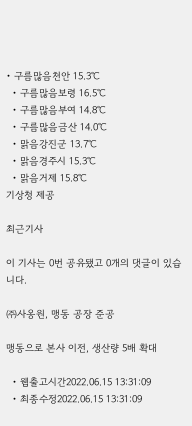• 구름많음천안 15.3℃
  • 구름많음보령 16.5℃
  • 구름많음부여 14.8℃
  • 구름많음금산 14.0℃
  • 맑음강진군 13.7℃
  • 맑음경주시 15.3℃
  • 맑음거제 15.8℃
기상청 제공

최근기사

이 기사는 0번 공유됐고 0개의 댓글이 있습니다.

㈜사옹원, 맹동 공장 준공

맹동으로 본사 이전, 생산량 5배 확대

  • 웹출고시간2022.06.15 13:31:09
  • 최종수정2022.06.15 13:31:09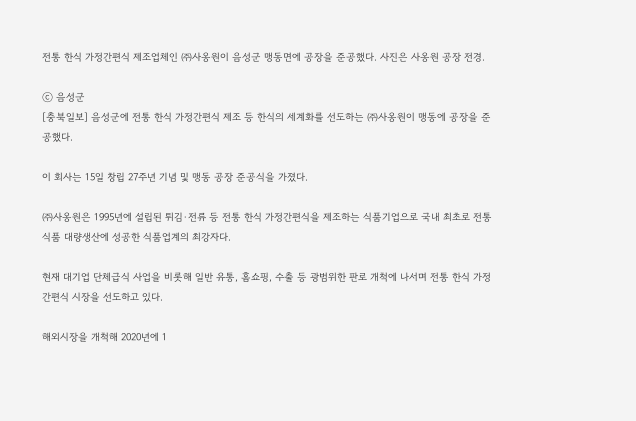전통 한식 가정간편식 제조업체인 ㈜사옹원이 음성군 맹동면에 공장을 준공했다. 사진은 사옹원 공장 전경.

ⓒ 음성군
[충북일보] 음성군에 전통 한식 가정간편식 제조 등 한식의 세계화를 선도하는 ㈜사옹원이 맹동에 공장을 준공했다.

이 회사는 15일 창립 27주년 기념 및 맹동 공장 준공식을 가졌다.

㈜사옹원은 1995년에 설립된 튀김·전류 등 전통 한식 가정간편식을 제조하는 식품기업으로 국내 최초로 전통 식품 대량생산에 성공한 식품업계의 최강자다.

현재 대기업 단체급식 사업을 비롯해 일반 유통, 홈쇼핑, 수출 등 광범위한 판로 개척에 나서며 전통 한식 가정간편식 시장을 선도하고 있다.

해외시장을 개척해 2020년에 1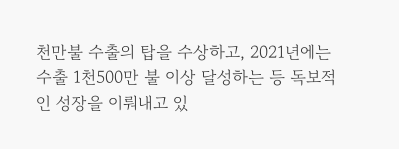천만불 수출의 탑을 수상하고, 2021년에는 수출 1천500만 불 이상 달성하는 등 독보적인 성장을 이뤄내고 있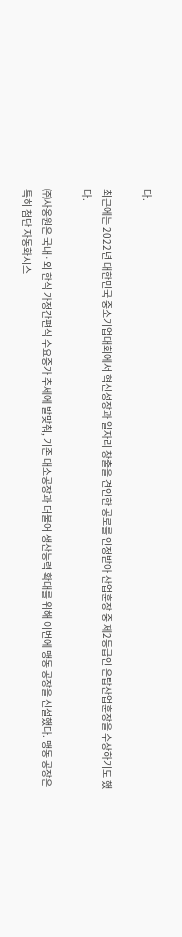다.

최근에는 2022년 대한민국 중소기업대회에서 혁신성장과 일자리 창출을 견인한 공로를 인정받아 산업훈장 중 제2등급인 은탑산업훈장을 수상하기도 했다.

㈜사옹원은 국내·외 한식 가정간편식 수요증가 추세에 발맞춰, 기존 대소공장과 더불어 생산능력 확대를 위해 이번에 맹동 공장을 신설했다. 맹동 공장은 특히 첨단 자동화시스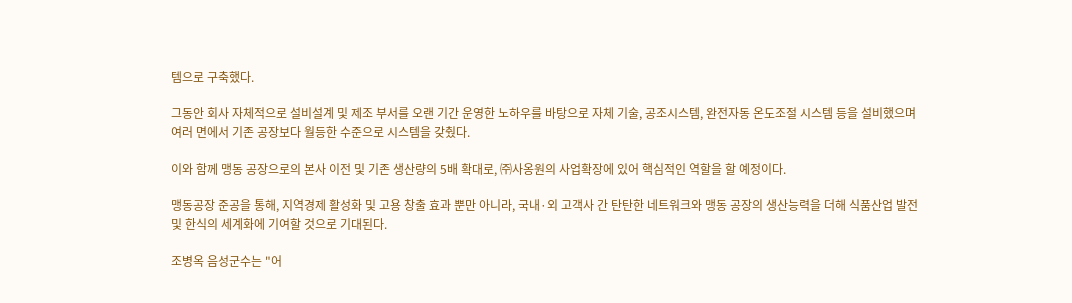템으로 구축했다.

그동안 회사 자체적으로 설비설계 및 제조 부서를 오랜 기간 운영한 노하우를 바탕으로 자체 기술, 공조시스템, 완전자동 온도조절 시스템 등을 설비했으며 여러 면에서 기존 공장보다 월등한 수준으로 시스템을 갖췄다.

이와 함께 맹동 공장으로의 본사 이전 및 기존 생산량의 5배 확대로, ㈜사옹원의 사업확장에 있어 핵심적인 역할을 할 예정이다.

맹동공장 준공을 통해, 지역경제 활성화 및 고용 창출 효과 뿐만 아니라, 국내·외 고객사 간 탄탄한 네트워크와 맹동 공장의 생산능력을 더해 식품산업 발전 및 한식의 세계화에 기여할 것으로 기대된다.

조병옥 음성군수는 "어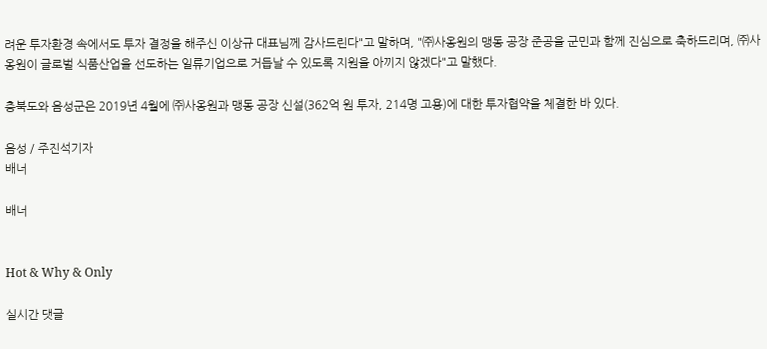려운 투자환경 속에서도 투자 결정을 해주신 이상규 대표님께 감사드린다"고 말하며, "㈜사옹원의 맹동 공장 준공을 군민과 함께 진심으로 축하드리며, ㈜사옹원이 글로벌 식품산업을 선도하는 일류기업으로 거듭날 수 있도록 지원을 아끼지 않겠다"고 말했다.

충북도와 음성군은 2019년 4월에 ㈜사옹원과 맹동 공장 신설(362억 원 투자, 214명 고용)에 대한 투자협약을 체결한 바 있다.

음성 / 주진석기자
배너

배너


Hot & Why & Only

실시간 댓글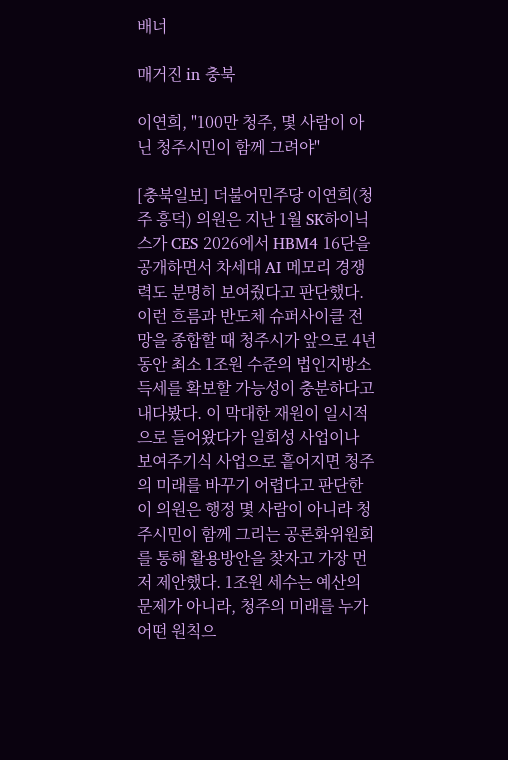배너

매거진 in 충북

이연희, "100만 청주, 몇 사람이 아닌 청주시민이 함께 그려야"

[충북일보] 더불어민주당 이연희(청주 흥덕) 의원은 지난 1월 SK하이닉스가 CES 2026에서 HBM4 16단을 공개하면서 차세대 AI 메모리 경쟁력도 분명히 보여줬다고 판단했다. 이런 흐름과 반도체 슈퍼사이클 전망을 종합할 때 청주시가 앞으로 4년 동안 최소 1조원 수준의 법인지방소득세를 확보할 가능성이 충분하다고 내다봤다. 이 막대한 재원이 일시적으로 들어왔다가 일회성 사업이나 보여주기식 사업으로 흩어지면 청주의 미래를 바꾸기 어렵다고 판단한 이 의원은 행정 몇 사람이 아니라 청주시민이 함께 그리는 공론화위원회를 통해 활용방안을 찾자고 가장 먼저 제안했다. 1조원 세수는 예산의 문제가 아니라, 청주의 미래를 누가 어떤 원칙으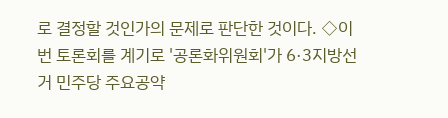로 결정할 것인가의 문제로 판단한 것이다. ◇이번 토론회를 계기로 '공론화위원회'가 6·3지방선거 민주당 주요공약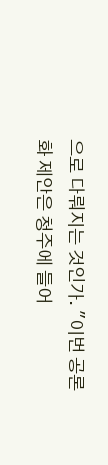으로 다뤄지는 것인가. "이번 공론화 제안은 청주에 들어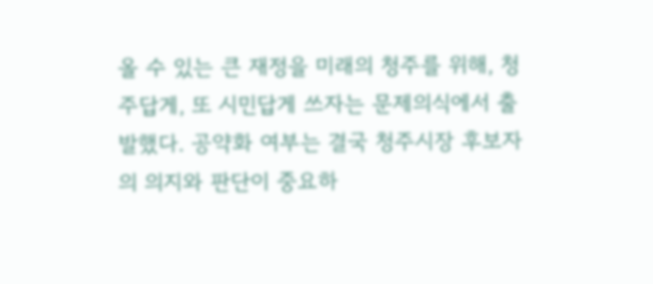올 수 있는 큰 재정을 미래의 청주를 위해, 청주답게, 또 시민답게 쓰자는 문제의식에서 출발했다. 공약화 여부는 결국 청주시장 후보자의 의지와 판단이 중요하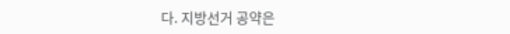다. 지방선거 공약은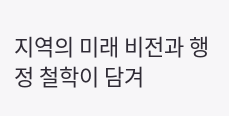지역의 미래 비전과 행정 철학이 담겨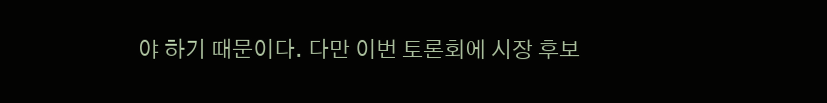야 하기 때문이다. 다만 이번 토론회에 시장 후보